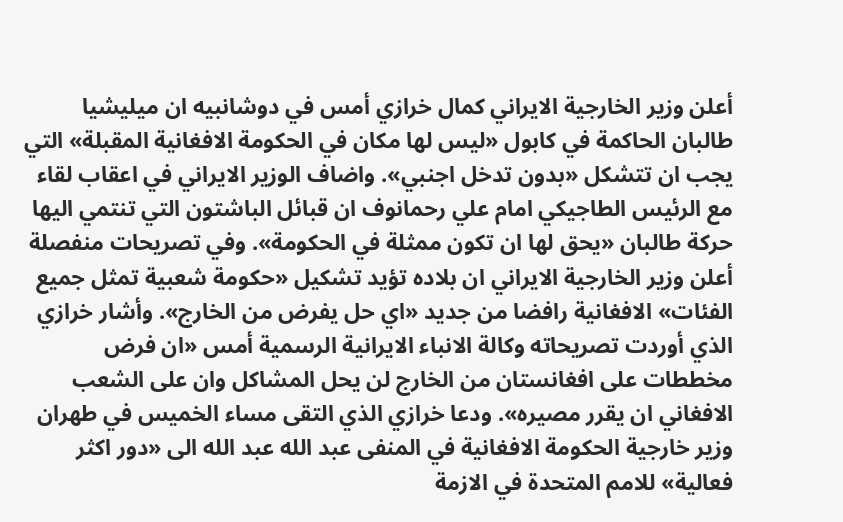أعلن وزير الخارجية الايراني كمال خرازي أمس في دوشانبيه ان ميليشيا طالبان الحاكمة في كابول «ليس لها مكان في الحكومة الافغانية المقبلة» التي يجب ان تتشكل «بدون تدخل اجنبي». واضاف الوزير الايراني في اعقاب لقاء مع الرئيس الطاجيكي امام علي رحمانوف ان قبائل الباشتون التي تنتمي اليها حركة طالبان «يحق لها ان تكون ممثلة في الحكومة». وفي تصريحات منفصلة أعلن وزير الخارجية الايراني ان بلاده تؤيد تشكيل «حكومة شعبية تمثل جميع الفئات» الافغانية رافضا من جديد «اي حل يفرض من الخارج». وأشار خرازي الذي أوردت تصريحاته وكالة الانباء الايرانية الرسمية أمس «ان فرض مخططات على افغانستان من الخارج لن يحل المشاكل وان على الشعب الافغاني ان يقرر مصيره». ودعا خرازي الذي التقى مساء الخميس في طهران وزير خارجية الحكومة الافغانية في المنفى عبد الله عبد الله الى «دور اكثر فعالية» للامم المتحدة في الازمة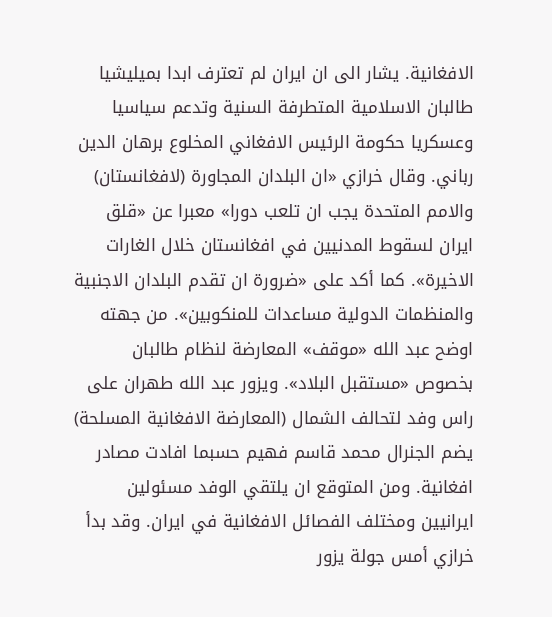الافغانية. يشار الى ان ايران لم تعترف ابدا بميليشيا طالبان الاسلامية المتطرفة السنية وتدعم سياسيا وعسكريا حكومة الرئيس الافغاني المخلوع برهان الدين رباني. وقال خرازي «ان البلدان المجاورة (لافغانستان) والامم المتحدة يجب ان تلعب دورا» معبرا عن «قلق ايران لسقوط المدنيين في افغانستان خلال الغارات الاخيرة». كما أكد على «ضرورة ان تقدم البلدان الاجنبية والمنظمات الدولية مساعدات للمنكوبين». من جهته اوضح عبد الله «موقف» المعارضة لنظام طالبان بخصوص «مستقبل البلاد». ويزور عبد الله طهران على راس وفد لتحالف الشمال (المعارضة الافغانية المسلحة) يضم الجنرال محمد قاسم فهيم حسبما افادت مصادر افغانية. ومن المتوقع ان يلتقي الوفد مسئولين ايرانيين ومختلف الفصائل الافغانية في ايران. وقد بدأ خرازي أمس جولة يزور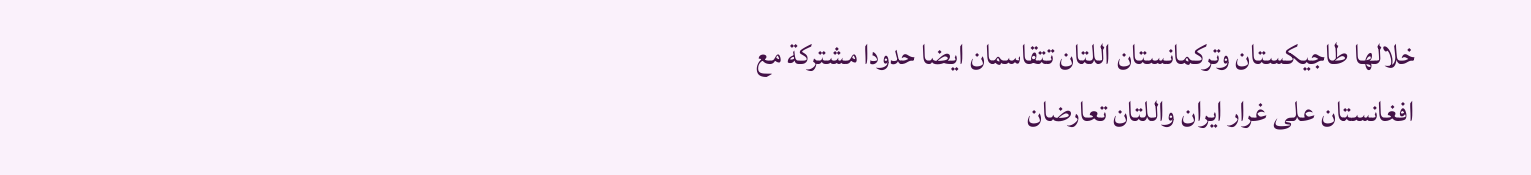خلالها طاجيكستان وتركمانستان اللتان تتقاسمان ايضا حدودا مشتركة مع افغانستان على غرار ايران واللتان تعارضان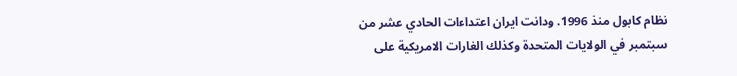نظام كابول منذ 1996. ودانت ايران اعتداءات الحادي عشر من سبتمبر في الولايات المتحدة وكذلك الغارات الامريكية على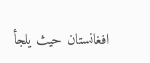افغانستان حيث يلجأ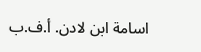اسامة ابن لادن. أ.ف.ب